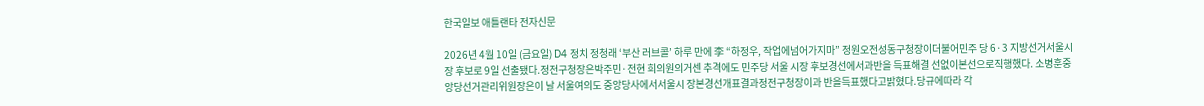한국일보 애틀랜타 전자신문

2026년 4월 10일 (금요일) D4 정치 정청래 ‘부산 러브콜’ 하루 만에 李 “하정우, 작업에넘어가지마” 정원오전성동구청장이더불어민주 당 6·3 지방선거서울시장 후보로 9일 선출됐다.정전구청장은박주민·전현 희의원의거센 추격에도 민주당 서울 시장 후보경선에서과반을 득표해결 선없이본선으로직행했다. 소병훈중앙당선거관리위원장은이 날 서울여의도 중앙당사에서서울시 장본경선개표결과정전구청장이과 반을득표했다고밝혔다.당규에따라 각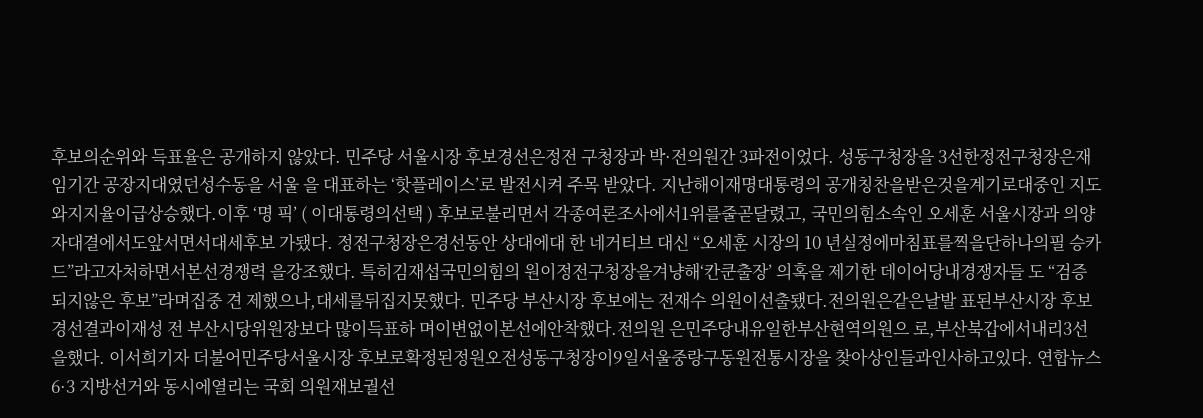후보의순위와 득표율은 공개하지 않았다. 민주당 서울시장 후보경선은정전 구청장과 박·전의원간 3파전이었다. 성동구청장을 3선한정전구청장은재 임기간 공장지대였던성수동을 서울 을 대표하는 ‘핫플레이스’로 발전시켜 주목 받았다. 지난해이재명대통령의 공개칭찬을받은것을계기로대중인 지도와지지율이급상승했다.이후 ‘명 픽’ ( 이대통령의선택 ) 후보로불리면서 각종여론조사에서1위를줄곧달렸고, 국민의힘소속인 오세훈 서울시장과 의양자대결에서도앞서면서대세후보 가됐다. 정전구청장은경선동안 상대에대 한 네거티브 대신 “오세훈 시장의 10 년실정에마침표를찍을단하나의필 승카드”라고자처하면서본선경쟁력 을강조했다. 특히김재섭국민의힘의 원이정전구청장을겨냥해‘칸쿤출장’ 의혹을 제기한 데이어당내경쟁자들 도 “검증되지않은 후보”라며집중 견 제했으나,대세를뒤집지못했다. 민주당 부산시장 후보에는 전재수 의원이선출됐다.전의원은같은날발 표된부산시장 후보경선결과이재성 전 부산시당위원장보다 많이득표하 며이변없이본선에안착했다.전의원 은민주당내유일한부산현역의원으 로,부산북갑에서내리3선을했다. 이서희기자 더불어민주당서울시장 후보로확정된정원오전성동구청장이9일서울중랑구동원전통시장을 찾아상인들과인사하고있다. 연합뉴스 6·3 지방선거와 동시에열리는 국회 의원재보궐선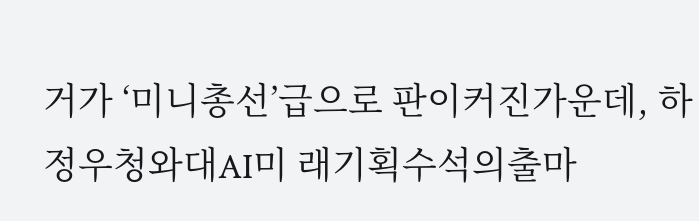거가 ‘미니총선’급으로 판이커진가운데, 하정우청와대AI미 래기획수석의출마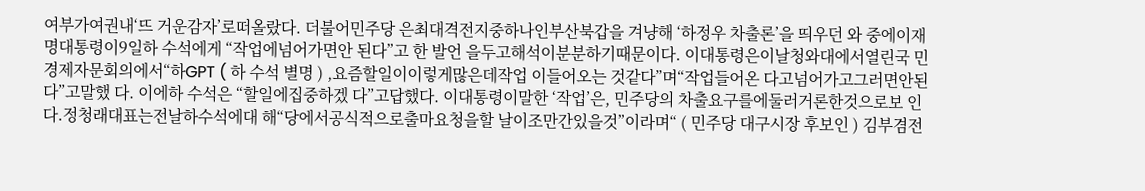여부가여권내‘뜨 거운감자’로떠올랐다. 더불어민주당 은최대격전지중하나인부산북갑을 겨냥해 ‘하정우 차출론’을 띄우던 와 중에이재명대통령이9일하 수석에게 “작업에넘어가면안 된다”고 한 발언 을두고해석이분분하기때문이다. 이대통령은이날청와대에서열린국 민경제자문회의에서“하GPT ( 하 수석 별명 ) ,요즘할일이이렇게많은데작업 이들어오는 것같다”며“작업들어온 다고넘어가고그러면안된다”고말했 다. 이에하 수석은 “할일에집중하겠 다”고답했다. 이대통령이말한 ‘작업’은, 민주당의 차출요구를에둘러거론한것으로보 인다.정청래대표는전날하수석에대 해“당에서공식적으로출마요청을할 날이조만간있을것”이라며“ ( 민주당 대구시장 후보인 ) 김부겸전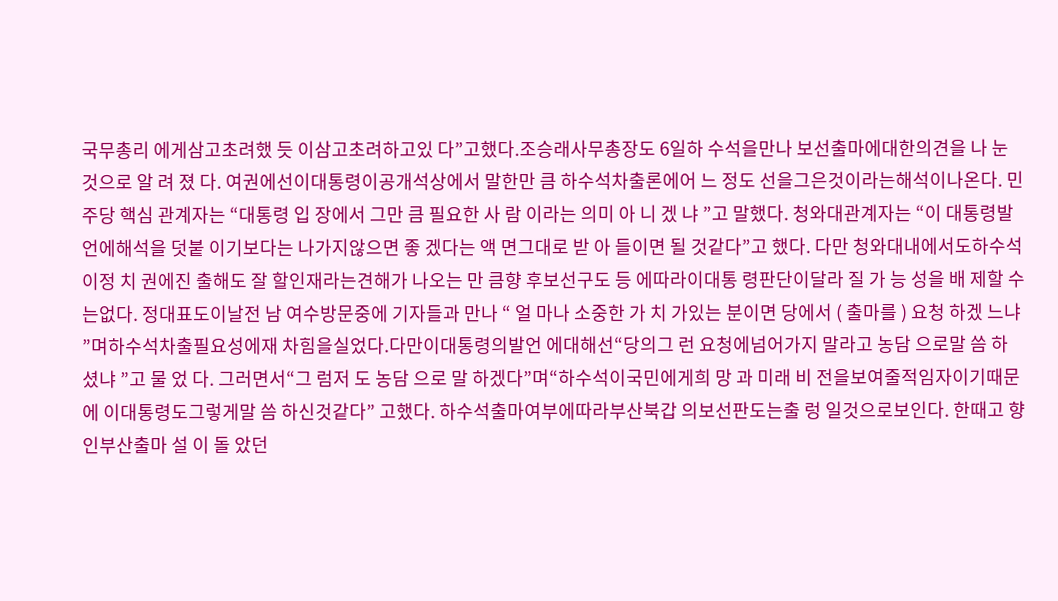국무총리 에게삼고초려했 듯 이삼고초려하고있 다”고했다.조승래사무총장도 6일하 수석을만나 보선출마에대한의견을 나 눈 것으로 알 려 졌 다. 여권에선이대통령이공개석상에서 말한만 큼 하수석차출론에어 느 정도 선을그은것이라는해석이나온다. 민 주당 핵심 관계자는 “대통령 입 장에서 그만 큼 필요한 사 람 이라는 의미 아 니 겠 냐 ”고 말했다. 청와대관계자는 “이 대통령발언에해석을 덧붙 이기보다는 나가지않으면 좋 겠다는 액 면그대로 받 아 들이면 될 것같다”고 했다. 다만 청와대내에서도하수석이정 치 권에진 출해도 잘 할인재라는견해가 나오는 만 큼향 후보선구도 등 에따라이대통 령판단이달라 질 가 능 성을 배 제할 수 는없다. 정대표도이날전 남 여수방문중에 기자들과 만나 “ 얼 마나 소중한 가 치 가있는 분이면 당에서 ( 출마를 ) 요청 하겠 느냐 ”며하수석차출필요성에재 차힘을실었다.다만이대통령의발언 에대해선“당의그 런 요청에넘어가지 말라고 농담 으로말 씀 하 셨냐 ”고 물 었 다. 그러면서“그 럼저 도 농담 으로 말 하겠다”며“하수석이국민에게희 망 과 미래 비 전을보여줄적임자이기때문에 이대통령도그렇게말 씀 하신것같다” 고했다. 하수석출마여부에따라부산북갑 의보선판도는출 렁 일것으로보인다. 한때고 향 인부산출마 설 이 돌 았던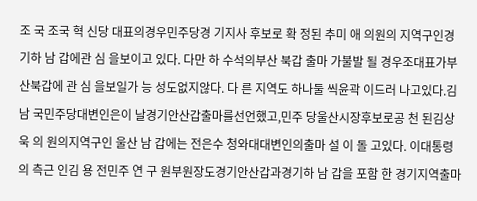조 국 조국 혁 신당 대표의경우민주당경 기지사 후보로 확 정된 추미 애 의원의 지역구인경기하 남 갑에관 심 을보이고 있다. 다만 하 수석의부산 북갑 출마 가불발 될 경우조대표가부산북갑에 관 심 을보일가 능 성도없지않다. 다 른 지역도 하나둘 씩윤곽 이드러 나고있다.김 남 국민주당대변인은이 날경기안산갑출마를선언했고,민주 당울산시장후보로공 천 된김상 욱 의 원의지역구인 울산 남 갑에는 전은수 청와대대변인의출마 설 이 돌 고있다. 이대통령의 측근 인김 용 전민주 연 구 원부원장도경기안산갑과경기하 남 갑을 포함 한 경기지역출마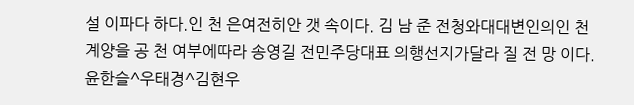설 이파다 하다.인 천 은여전히안 갯 속이다. 김 남 준 전청와대대변인의인 천 계양을 공 천 여부에따라 송영길 전민주당대표 의행선지가달라 질 전 망 이다. 윤한슬^우태경^김현우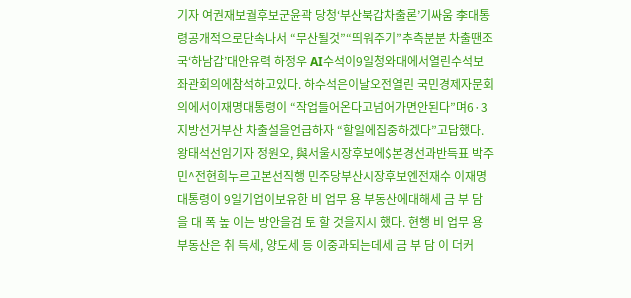기자 여권재보궐후보군윤곽 당청‘부산북갑차출론’기싸움 李대통령공개적으로단속나서 “무산될것”“띄워주기”추측분분 차출땐조국‘하남갑’대안유력 하정우 AI수석이9일청와대에서열린수석보좌관회의에참석하고있다. 하수석은이날오전열린 국민경제자문회의에서이재명대통령이 “작업들어온다고넘어가면안된다”며6·3 지방선거부산 차출설을언급하자 “할일에집중하겠다”고답했다. 왕태석선임기자 정원오, 與서울시장후보에$본경선과반득표 박주민^전현희누르고본선직행 민주당부산시장후보엔전재수 이재명대통령이 9일기업이보유한 비 업무 용 부동산에대해세 금 부 담 을 대 폭 높 이는 방안을검 토 할 것을지시 했다. 현행 비 업무 용 부동산은 취 득세, 양도세 등 이중과되는데세 금 부 담 이 더커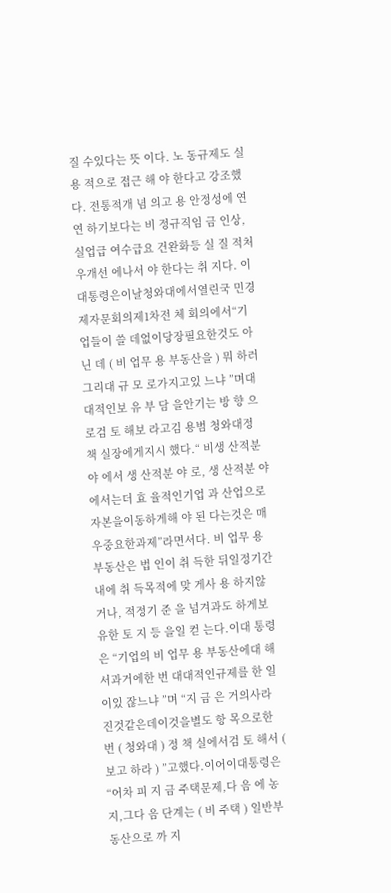질 수있다는 뜻 이다. 노 동규제도 실 용 적으로 접근 해 야 한다고 강조했 다. 전통적개 념 의고 용 안정성에 연연 하기보다는 비 정규직임 금 인상,실업급 여수급요 건완화등 실 질 적처우개선 에나서 야 한다는 취 지다. 이대통령은이날청와대에서열린국 민경제자문회의제1차전 체 회의에서“기 업들이 쓸 데없이당장필요한것도 아닌 데 ( 비 업무 용 부동산을 ) 뭐 하러그리대 규 모 로가지고있 느냐 ”며대대적인보 유 부 담 을안기는 방 향 으로검 토 해보 라고김 용범 청와대정 책 실장에게지시 했다.“ 비생 산적분 야 에서 생 산적분 야 로, 생 산적분 야 에서는더 효 율적인기업 과 산업으로자본을이동하게해 야 된 다는것은 매 우중요한과제”라면서다. 비 업무 용 부동산은 법 인이 취 득한 뒤일정기간내에 취 득목적에 맞 게사 용 하지않거나, 적정기 준 을 넘겨과도 하게보유한 토 지 등 을일 컫 는다.이대 통령은 “기업의 비 업무 용 부동산에대 해서과거에한 번 대대적인규제를 한 일이있 잖느냐 ”며 “지 금 은 거의사라 진것같은데이것을별도 항 목으로한 번 ( 청와대 ) 정 책 실에서검 토 해서 ( 보고 하라 ) ”고했다.이어이대통령은 “어차 피 지 금 주택문제,다 음 에 농 지,그다 음 단계는 ( 비 주택 ) 일반부동산으로 까 지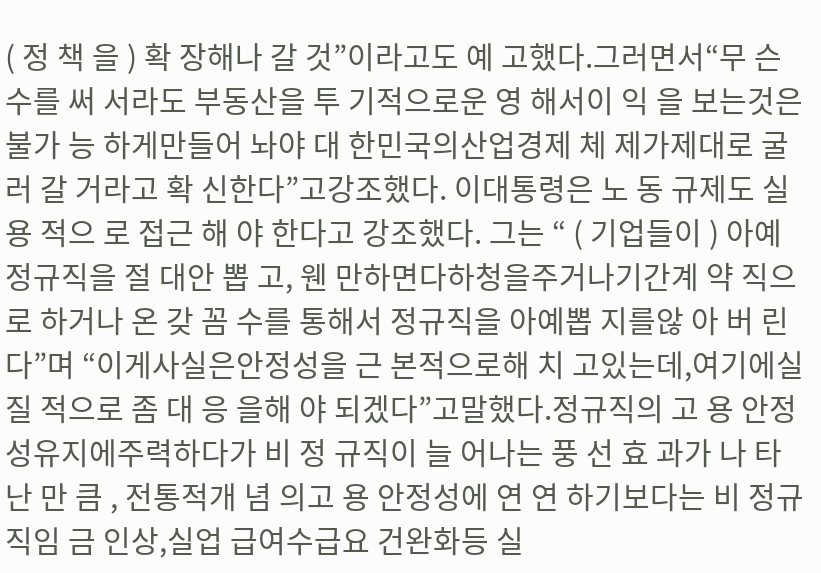( 정 책 을 ) 확 장해나 갈 것”이라고도 예 고했다.그러면서“무 슨 수를 써 서라도 부동산을 투 기적으로운 영 해서이 익 을 보는것은불가 능 하게만들어 놔야 대 한민국의산업경제 체 제가제대로 굴 러 갈 거라고 확 신한다”고강조했다. 이대통령은 노 동 규제도 실 용 적으 로 접근 해 야 한다고 강조했다. 그는 “ ( 기업들이 ) 아예 정규직을 절 대안 뽑 고, 웬 만하면다하청을주거나기간계 약 직으로 하거나 온 갖 꼼 수를 통해서 정규직을 아예뽑 지를않 아 버 린다”며 “이게사실은안정성을 근 본적으로해 치 고있는데,여기에실 질 적으로 좀 대 응 을해 야 되겠다”고말했다.정규직의 고 용 안정성유지에주력하다가 비 정 규직이 늘 어나는 풍 선 효 과가 나 타 난 만 큼 , 전통적개 념 의고 용 안정성에 연 연 하기보다는 비 정규직임 금 인상,실업 급여수급요 건완화등 실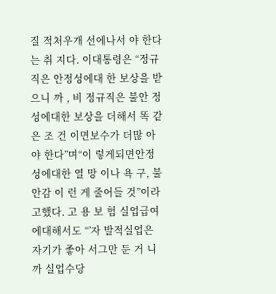질 적처우개 선에나서 야 한다는 취 지다. 이대통령은 “정규직은 안정성에대 한 보상을 받으니 까 , 비 정규직은 불안 정성에대한 보상을 더해서 똑 같은 조 건 이면보수가 더많 아야 한다”며“이 렇게되면안정성에대한 열 망 이나 욕 구, 불안감 이 런 게 줄어들 것”이라 고했다. 고 용 보 험 실업급여에대해서도 “’자 발적실업은 자기가 좋아 서그만 둔 거 니 까 실업수당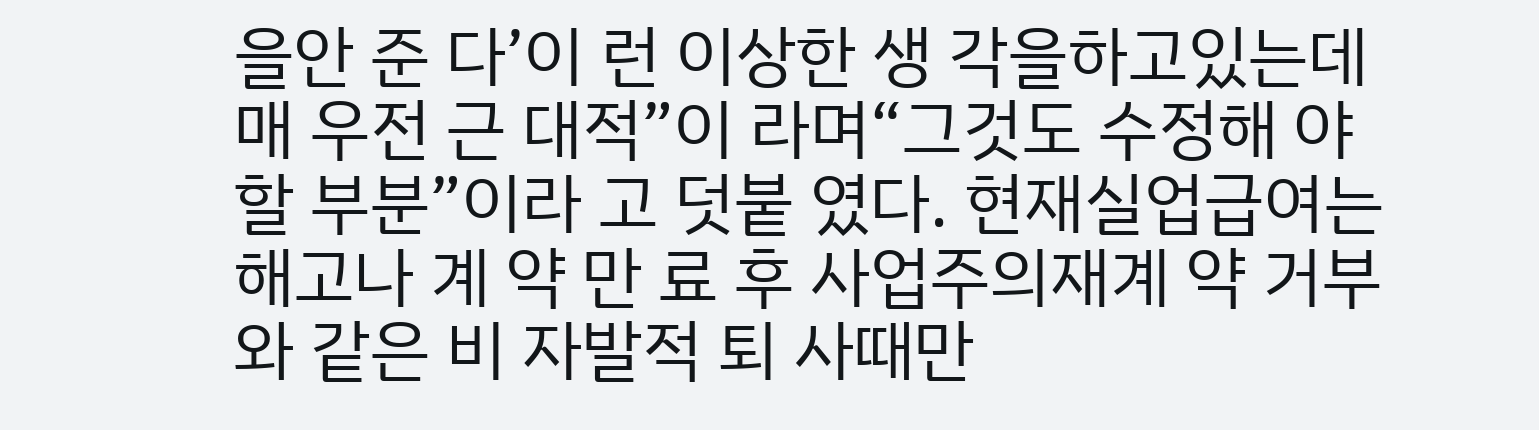을안 준 다’이 런 이상한 생 각을하고있는데 매 우전 근 대적”이 라며“그것도 수정해 야 할 부분”이라 고 덧붙 였다. 현재실업급여는 해고나 계 약 만 료 후 사업주의재계 약 거부와 같은 비 자발적 퇴 사때만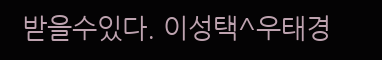받을수있다. 이성택^우태경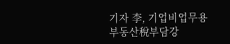기자 李, 기업비업무용부동산稅부담강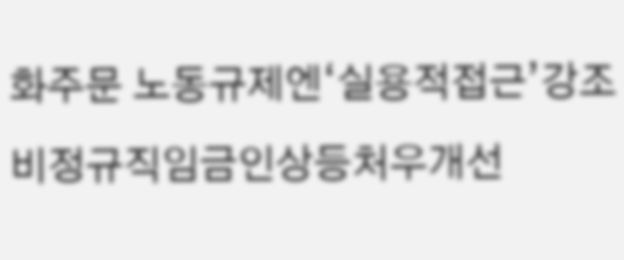화주문 노동규제엔‘실용적접근’강조 비정규직임금인상등처우개선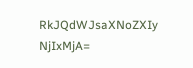RkJQdWJsaXNoZXIy NjIxMjA=